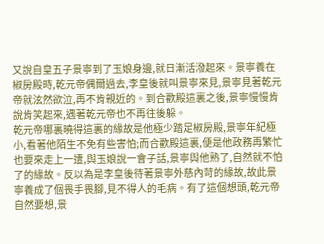又說自皇五子景寧到了玉娘身邊,就日漸活潑起來。景寧養在椒房殿時,乾元帝偶爾過去,李皇後就叫景寧來見,景寧見著乾元帝就泫然欲泣,再不肯親近的。到合歡殿這裏之後,景寧慢慢肯說肯笑起來,遇著乾元帝也不再往後躲。
乾元帝哪裏曉得這裏的緣故是他極少踏足椒房殿,景寧年紀極小,看著他陌生不免有些害怕;而合歡殿這裏,便是他政務再繁忙也要來走上一遭,與玉娘說一會子話,景寧與他熟了,自然就不怕了的緣故。反以為是李皇後待著景寧外慈內苛的緣故,故此景寧養成了個畏手畏腳,見不得人的毛病。有了這個想頭,乾元帝自然要想,景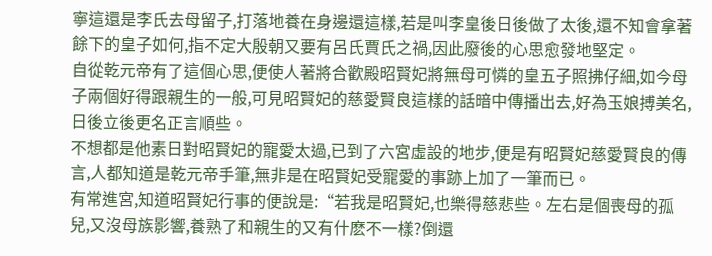寧這還是李氏去母留子,打落地養在身邊還這樣,若是叫李皇後日後做了太後,還不知會拿著餘下的皇子如何,指不定大殷朝又要有呂氏賈氏之禍,因此廢後的心思愈發地堅定。
自從乾元帝有了這個心思,便使人著將合歡殿昭賢妃將無母可憐的皇五子照拂仔細,如今母子兩個好得跟親生的一般,可見昭賢妃的慈愛賢良這樣的話暗中傳播出去,好為玉娘搏美名,日後立後更名正言順些。
不想都是他素日對昭賢妃的寵愛太過,已到了六宮虛設的地步,便是有昭賢妃慈愛賢良的傳言,人都知道是乾元帝手筆,無非是在昭賢妃受寵愛的事跡上加了一筆而已。
有常進宮,知道昭賢妃行事的便說是:“若我是昭賢妃,也樂得慈悲些。左右是個喪母的孤兒,又沒母族影響,養熟了和親生的又有什麽不一樣?倒還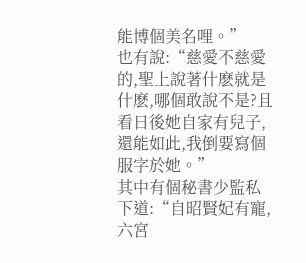能博個美名哩。”
也有說:“慈愛不慈愛的,聖上說著什麽就是什麽,哪個敢說不是?且看日後她自家有兒子,還能如此,我倒要寫個服字於她。”
其中有個秘書少監私下道:“自昭賢妃有寵,六宮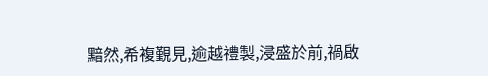黯然,希複覲見,逾越禮製,浸盛於前,禍啟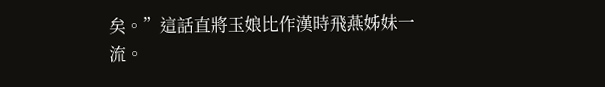矣。”這話直將玉娘比作漢時飛燕姊妹一流。